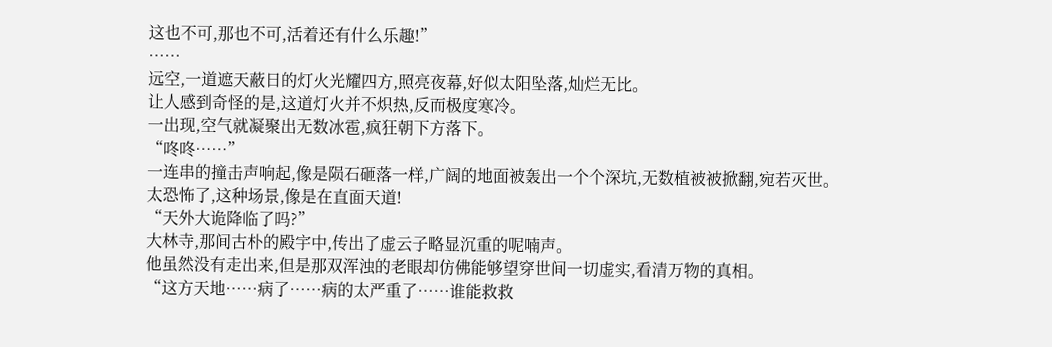这也不可,那也不可,活着还有什么乐趣!”
……
远空,一道遮天蔽日的灯火光耀四方,照亮夜幕,好似太阳坠落,灿烂无比。
让人感到奇怪的是,这道灯火并不炽热,反而极度寒冷。
一出现,空气就凝聚出无数冰雹,疯狂朝下方落下。
“咚咚……”
一连串的撞击声响起,像是陨石砸落一样,广阔的地面被轰出一个个深坑,无数植被被掀翻,宛若灭世。
太恐怖了,这种场景,像是在直面天道!
“天外大诡降临了吗?”
大林寺,那间古朴的殿宇中,传出了虚云子略显沉重的呢喃声。
他虽然没有走出来,但是那双浑浊的老眼却仿佛能够望穿世间一切虚实,看清万物的真相。
“这方天地……病了……病的太严重了……谁能救救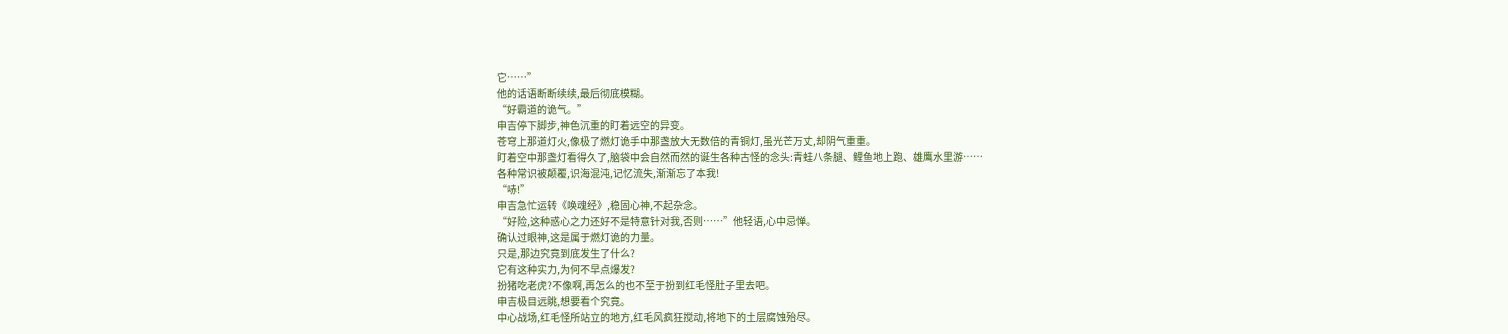它……”
他的话语断断续续,最后彻底模糊。
“好霸道的诡气。”
申吉停下脚步,神色沉重的盯着远空的异变。
苍穹上那道灯火,像极了燃灯诡手中那盏放大无数倍的青铜灯,虽光芒万丈,却阴气重重。
盯着空中那盏灯看得久了,脑袋中会自然而然的诞生各种古怪的念头:青蛙八条腿、鲤鱼地上跑、雄鹰水里游……
各种常识被颠覆,识海混沌,记忆流失,渐渐忘了本我!
“哧!”
申吉急忙运转《唤魂经》,稳固心神,不起杂念。
“好险,这种惑心之力还好不是特意针对我,否则……”他轻语,心中忌惮。
确认过眼神,这是属于燃灯诡的力量。
只是,那边究竟到底发生了什么?
它有这种实力,为何不早点爆发?
扮猪吃老虎?不像啊,再怎么的也不至于扮到红毛怪肚子里去吧。
申吉极目远眺,想要看个究竟。
中心战场,红毛怪所站立的地方,红毛风疯狂搅动,将地下的土层腐蚀殆尽。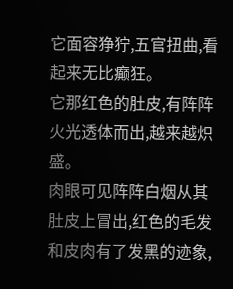它面容狰狞,五官扭曲,看起来无比癫狂。
它那红色的肚皮,有阵阵火光透体而出,越来越炽盛。
肉眼可见阵阵白烟从其肚皮上冒出,红色的毛发和皮肉有了发黑的迹象,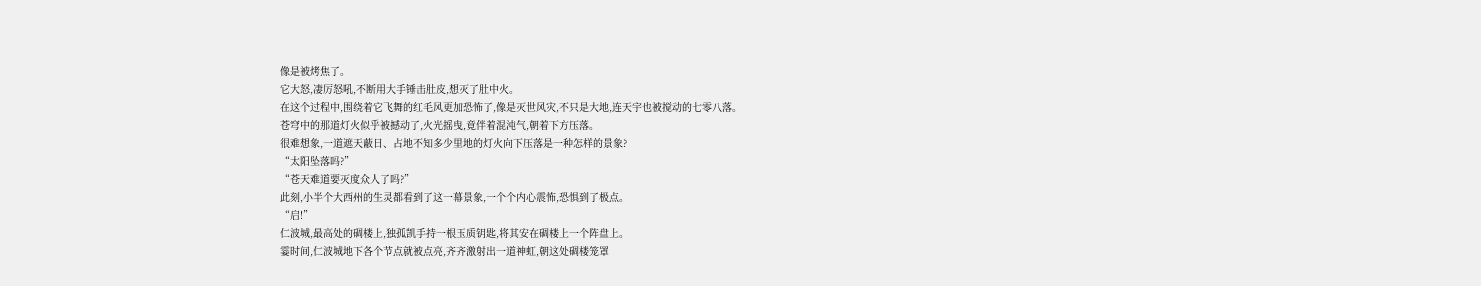像是被烤焦了。
它大怒,凄厉怒吼,不断用大手锤击肚皮,想灭了肚中火。
在这个过程中,围绕着它飞舞的红毛风更加恐怖了,像是灭世风灾,不只是大地,连天宇也被搅动的七零八落。
苍穹中的那道灯火似乎被撼动了,火光摇曳,竟伴着混沌气,朝着下方压落。
很难想象,一道遮天蔽日、占地不知多少里地的灯火向下压落是一种怎样的景象?
“太阳坠落吗?”
“苍天难道要灭度众人了吗?”
此刻,小半个大西州的生灵都看到了这一幕景象,一个个内心震怖,恐惧到了极点。
“启!”
仁波城,最高处的碉楼上,独孤凯手持一根玉质钥匙,将其安在碉楼上一个阵盘上。
霎时间,仁波城地下各个节点就被点亮,齐齐激射出一道神虹,朝这处碉楼笼罩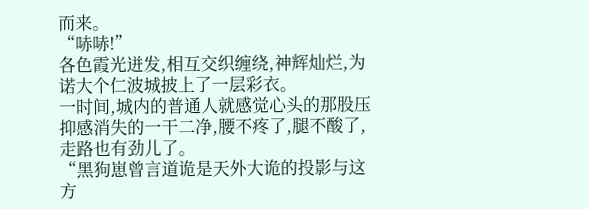而来。
“哧哧!”
各色霞光迸发,相互交织缠绕,神辉灿烂,为诺大个仁波城披上了一层彩衣。
一时间,城内的普通人就感觉心头的那股压抑感消失的一干二净,腰不疼了,腿不酸了,走路也有劲儿了。
“黑狗崽曾言道诡是天外大诡的投影与这方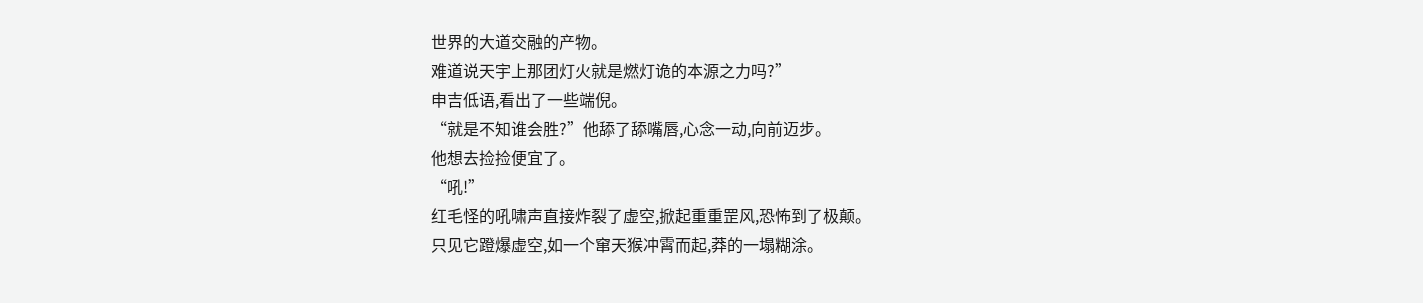世界的大道交融的产物。
难道说天宇上那团灯火就是燃灯诡的本源之力吗?”
申吉低语,看出了一些端倪。
“就是不知谁会胜?”他舔了舔嘴唇,心念一动,向前迈步。
他想去捡捡便宜了。
“吼!”
红毛怪的吼啸声直接炸裂了虚空,掀起重重罡风,恐怖到了极颠。
只见它蹬爆虚空,如一个窜天猴冲霄而起,莽的一塌糊涂。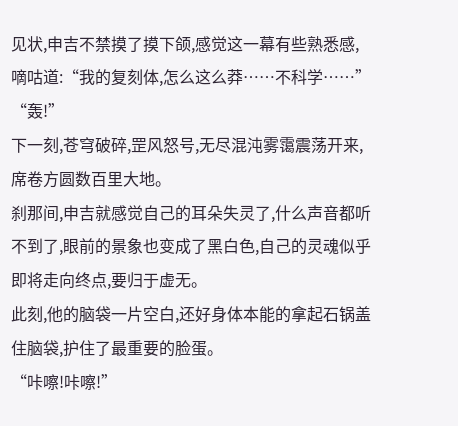见状,申吉不禁摸了摸下颌,感觉这一幕有些熟悉感,嘀咕道:“我的复刻体,怎么这么莽……不科学……”
“轰!”
下一刻,苍穹破碎,罡风怒号,无尽混沌雾霭震荡开来,席卷方圆数百里大地。
刹那间,申吉就感觉自己的耳朵失灵了,什么声音都听不到了,眼前的景象也变成了黑白色,自己的灵魂似乎即将走向终点,要归于虚无。
此刻,他的脑袋一片空白,还好身体本能的拿起石锅盖住脑袋,护住了最重要的脸蛋。
“咔嚓!咔嚓!”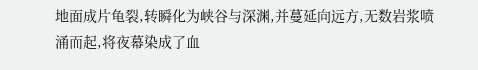地面成片龟裂,转瞬化为峡谷与深渊,并蔓延向远方,无数岩浆喷涌而起,将夜幕染成了血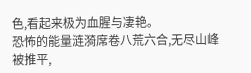色,看起来极为血腥与凄艳。
恐怖的能量涟漪席卷八荒六合,无尽山峰被推平,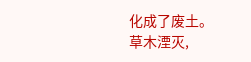化成了废土。
草木湮灭,